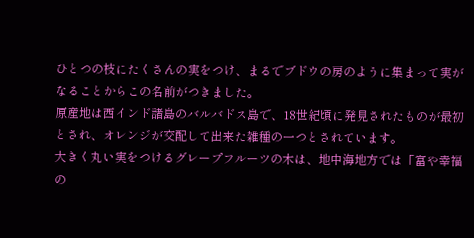ひとつの枝にたくさんの実をつけ、まるでブドウの房のように集まって実がなることからこの名前がつきました。
原産地は西インド諸島のバルバドス島で、18世紀頃に発見されたものが最初とされ、オレンジが交配して出来た雑種の一つとされています。
大きく丸い実をつけるグレープフルーツの木は、地中海地方では「富や幸福の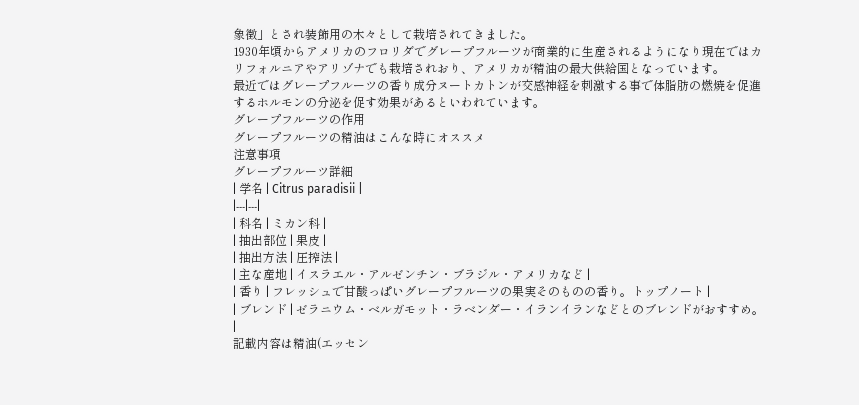象徴」とされ装飾用の木々として栽培されてきました。
1930年頃からアメリカのフロリダでグレープフルーツが商業的に生産されるようになり現在ではカリフォルニアやアリゾナでも栽培されおり、アメリカが精油の最大供給国となっています。
最近ではグレープフルーツの香り成分ヌートカトンが交感神経を刺激する事で体脂肪の燃焼を促進するホルモンの分泌を促す効果があるといわれています。
グレープフルーツの作用
グレープフルーツの精油はこんな時にオススメ
注意事項
グレープフルーツ詳細
| 学名 | Citrus paradisii |
|---|---|
| 科名 | ミカン科 |
| 抽出部位 | 果皮 |
| 抽出方法 | 圧搾法 |
| 主な産地 | イスラエル・アルゼンチン・ブラジル・アメリカなど |
| 香り | フレッシュで甘酸っぱいグレープフルーツの果実そのものの香り。トップノート |
| ブレンド | ゼラニウム・ベルガモット・ラベンダー・イランイランなどとのブレンドがおすすめ。 |
記載内容は精油(エッセン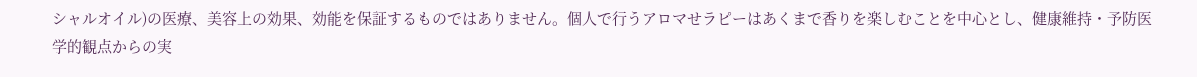シャルオイル)の医療、美容上の効果、効能を保証するものではありません。個人で行うアロマせラピーはあくまで香りを楽しむことを中心とし、健康維持・予防医学的観点からの実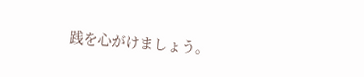践を心がけましょう。